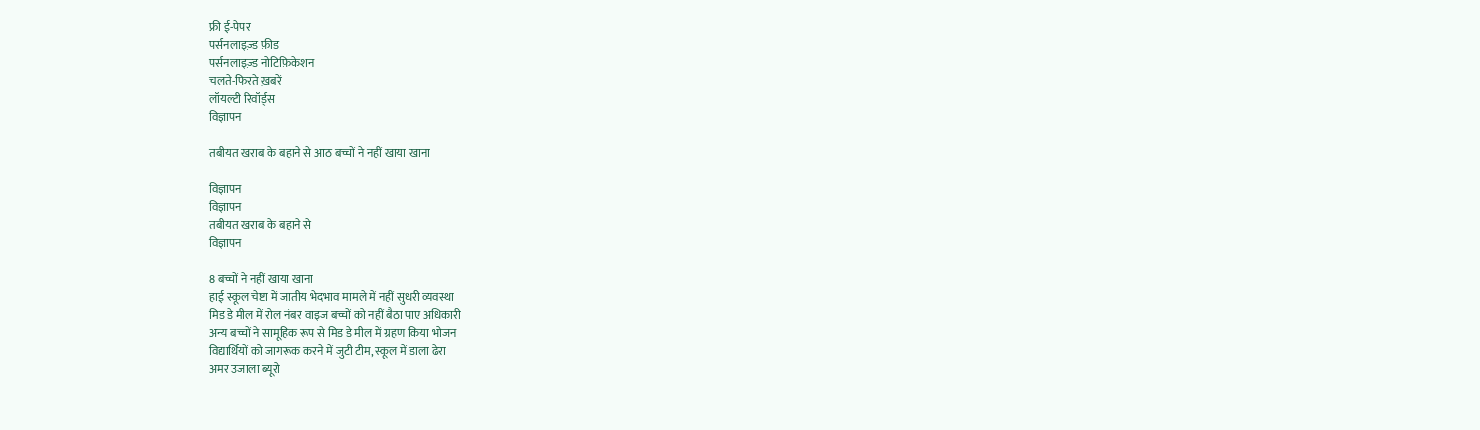फ्री ई-पेपर
पर्सनलाइज़्ड फ़ीड
पर्सनलाइज़्ड नोटिफ़िकेशन
चलते-फिरते ख़बरें
लॉयल्टी रिवॉर्ड्स
विज्ञापन

तबीयत खराब के बहाने से आठ बच्चों ने नहीं खाया खाना

विज्ञापन
विज्ञापन
तबीयत खराब के बहाने से
विज्ञापन

8 बच्चों ने नहीं खाया खाना
हाई स्कूल चेष्टा में जातीय भेदभाव मामले में नहीं सुधरी व्यवस्था
मिड डे मील में रोल नंबर वाइज बच्चों को नहीं बैठा पाए अधिकारी
अन्य बच्चों ने सामूहिक रूप से मिड डे मील में ग्रहण किया भोजन
विद्यार्थियों को जागरूक करने में जुटी टीम, स्कूल में डाला ढेरा
अमर उजाला ब्यूरो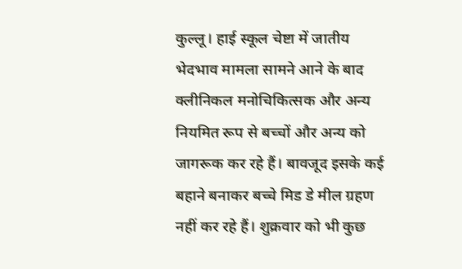कुल्लू। हाई स्कूल चेष्टा में जातीय भेदभाव मामला सामने आने के बाद क्लीनिकल मनोचिकित्सक और अन्य नियमित रूप से बच्चों और अन्य को जागरूक कर रहे हैं। बावजूद इसके कई बहाने बनाकर बच्चे मिड डे मील ग्रहण नहीं कर रहे हैं। शुक्रवार को भी कुछ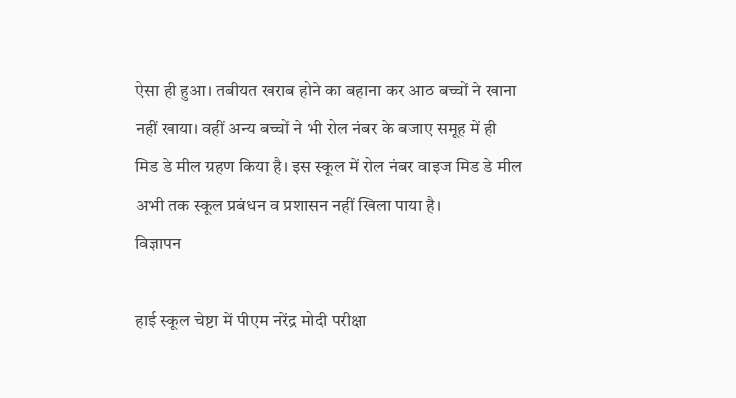ऐसा ही हुआ। तबीयत खराब होने का बहाना कर आठ बच्चों ने खाना नहीं खाया। वहीं अन्य बच्चों ने भी रोल नंबर के बजाए समूह में ही मिड डे मील ग्रहण किया है। इस स्कूल में रोल नंबर वाइज मिड डे मील अभी तक स्कूल प्रबंधन व प्रशासन नहीं खिला पाया है।
विज्ञापन

हाई स्कूल चेष्टा में पीएम नरेंद्र मोदी परीक्षा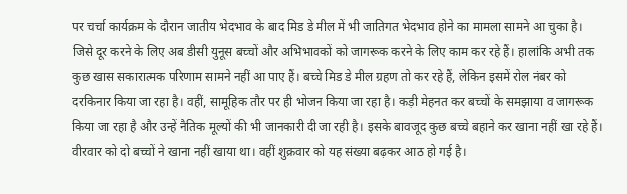पर चर्चा कार्यक्रम के दौरान जातीय भेदभाव के बाद मिड डे मील में भी जातिगत भेदभाव होने का मामला सामने आ चुका है। जिसे दूर करने के लिए अब डीसी युनूस बच्चों और अभिभावकों को जागरूक करने के लिए काम कर रहे हैं। हालांकि अभी तक कुछ खास सकारात्मक परिणाम सामने नहीं आ पाए हैं। बच्चे मिड डे मील ग्रहण तो कर रहे हैं, लेकिन इसमें रोल नंबर को दरकिनार किया जा रहा है। वहीं, सामूहिक तौर पर ही भोजन किया जा रहा है। कड़ी मेहनत कर बच्चों के समझाया व जागरूक किया जा रहा है और उन्हें नैतिक मूल्यों की भी जानकारी दी जा रही है। इसके बावजूद कुछ बच्चे बहाने कर खाना नहीं खा रहे हैं। वीरवार को दो बच्चों ने खाना नहीं खाया था। वहीं शुक्रवार को यह संख्या बढ़कर आठ हो गई है।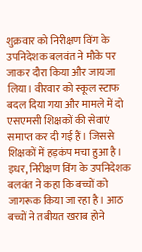शुक्रवार को निरीक्षण विंग के उपनिदेशक बलवंत ने मौके पर जाकर दौरा किया और जायजा लिया। वीरवार को स्कूल स्टाफ बदल दिया गया और मामले में दो एसएमसी शिक्षकों की सेवाएं समाप्त कर दी गई हैं। जिससे शिक्षकों में हड़कंप मचा हुआ है। इधर, निरीक्षण विंग के उपनिदेशक बलवंत ने कहा कि बच्चों को जागरूक किया जा रहा है। आठ बच्चों ने तबीयत खराब होने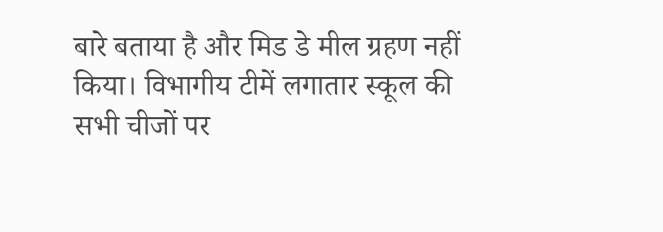बारे बताया है और मिड डे मील ग्रहण नहीं किया। विभागीय टीमें लगातार स्कूल की सभी चीजों पर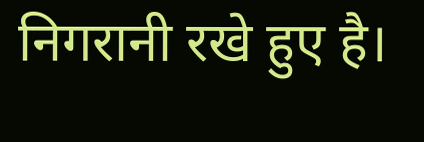निगरानी रखे हुए है।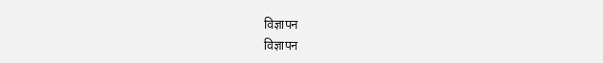विज्ञापन
विज्ञापन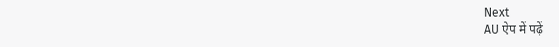Next
AU ऐप में पढ़ें